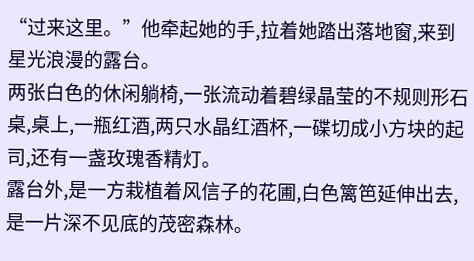“过来这里。”他牵起她的手,拉着她踏出落地窗,来到星光浪漫的露台。
两张白色的休闲躺椅,一张流动着碧绿晶莹的不规则形石桌,桌上,一瓶红酒,两只水晶红酒杯,一碟切成小方块的起司,还有一盏玫瑰香精灯。
露台外,是一方栽植着风信子的花圃,白色篱笆延伸出去,是一片深不见底的茂密森林。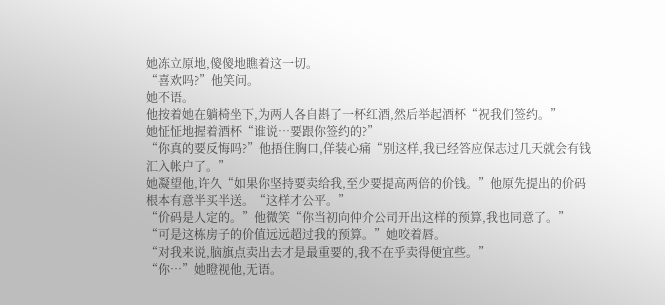她冻立原地,傻傻地瞧着这一切。
“喜欢吗?”他笑问。
她不语。
他按着她在躺椅坐下,为两人各自斟了一杯红酒,然后举起酒杯“祝我们签约。”
她怔怔地握着酒杯“谁说…要跟你签约的?”
“你真的要反悔吗?”他捂住胸口,佯装心痛“别这样,我已经答应保志过几天就会有钱汇入帐户了。”
她凝望他,许久“如果你坚持要卖给我,至少要提高两倍的价钱。”他原先提出的价码根本有意半买半送。“这样才公平。”
“价码是人定的。”他微笑“你当初向仲介公司开出这样的预算,我也同意了。”
“可是这栋房子的价值远远超过我的预算。”她咬着唇。
“对我来说,脑旗点卖出去才是最重要的,我不在乎卖得便宜些。”
“你…”她瞪视他,无语。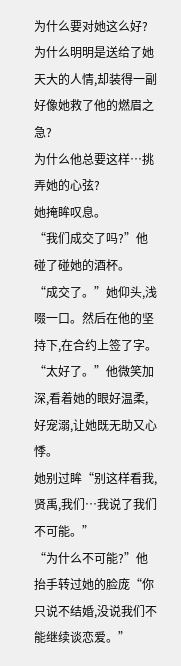为什么要对她这么好?为什么明明是送给了她天大的人情,却装得一副好像她救了他的燃眉之急?
为什么他总要这样…挑弄她的心弦?
她掩眸叹息。
“我们成交了吗?”他碰了碰她的酒杯。
“成交了。”她仰头,浅啜一口。然后在他的坚持下,在合约上签了字。
“太好了。”他微笑加深,看着她的眼好温柔,好宠溺,让她既无助又心悸。
她别过眸“别这样看我,贤禹,我们…我说了我们不可能。”
“为什么不可能?”他抬手转过她的脸庞“你只说不结婚,没说我们不能继续谈恋爱。”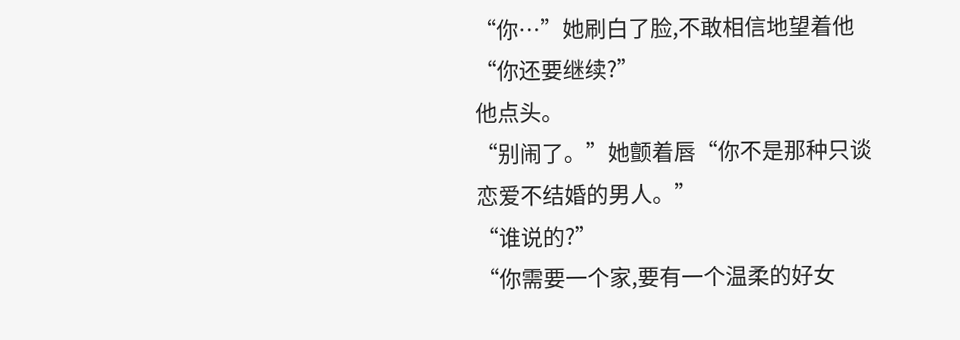“你…”她刷白了脸,不敢相信地望着他“你还要继续?”
他点头。
“别闹了。”她颤着唇“你不是那种只谈恋爱不结婚的男人。”
“谁说的?”
“你需要一个家,要有一个温柔的好女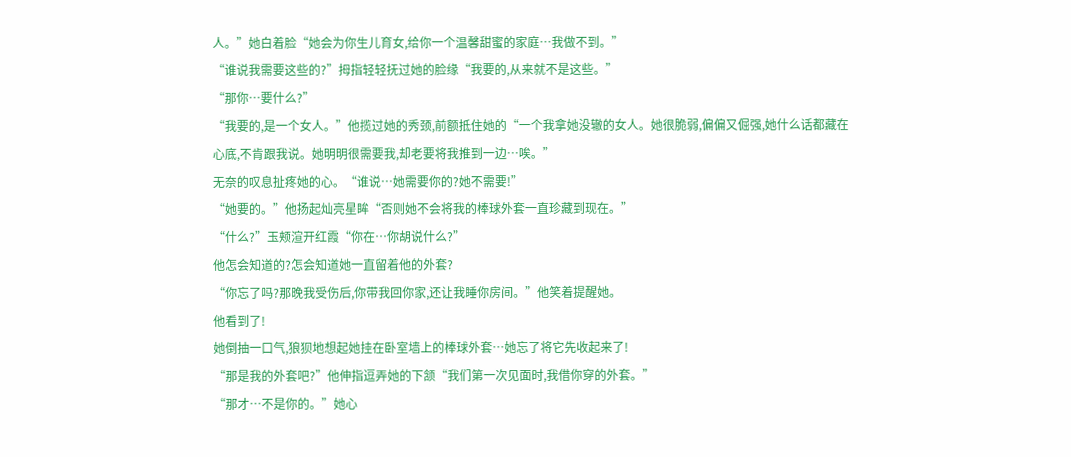人。”她白着脸“她会为你生儿育女,给你一个温馨甜蜜的家庭…我做不到。”
“谁说我需要这些的?”拇指轻轻抚过她的脸缘“我要的,从来就不是这些。”
“那你…要什么?”
“我要的,是一个女人。”他揽过她的秀颈,前额抵住她的“一个我拿她没辙的女人。她很脆弱,偏偏又倔强,她什么话都藏在心底,不肯跟我说。她明明很需要我,却老要将我推到一边…唉。”
无奈的叹息扯疼她的心。“谁说…她需要你的?她不需要!”
“她要的。”他扬起灿亮星眸“否则她不会将我的棒球外套一直珍藏到现在。”
“什么?”玉颊渲开红霞“你在…你胡说什么?”
他怎会知道的?怎会知道她一直留着他的外套?
“你忘了吗?那晚我受伤后,你带我回你家,还让我睡你房间。”他笑着提醒她。
他看到了!
她倒抽一口气,狼狈地想起她挂在卧室墙上的棒球外套…她忘了将它先收起来了!
“那是我的外套吧?”他伸指逗弄她的下颔“我们第一次见面时,我借你穿的外套。”
“那才…不是你的。”她心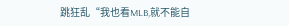跳狂乱“我也看MLB,就不能自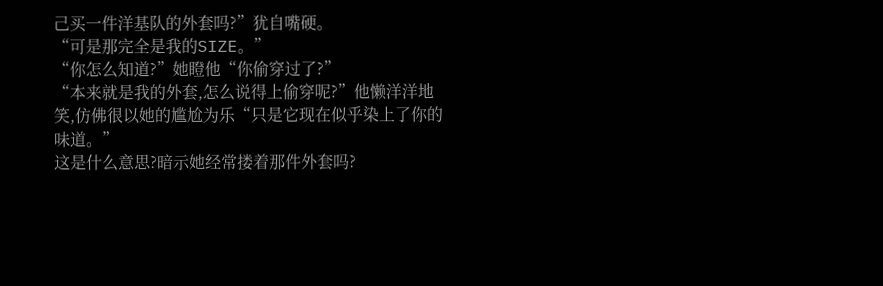己买一件洋基队的外套吗?”犹自嘴硬。
“可是那完全是我的SIZE。”
“你怎么知道?”她瞪他“你偷穿过了?”
“本来就是我的外套,怎么说得上偷穿呢?”他懒洋洋地笑,仿佛很以她的尴尬为乐“只是它现在似乎染上了你的味道。”
这是什么意思?暗示她经常搂着那件外套吗?